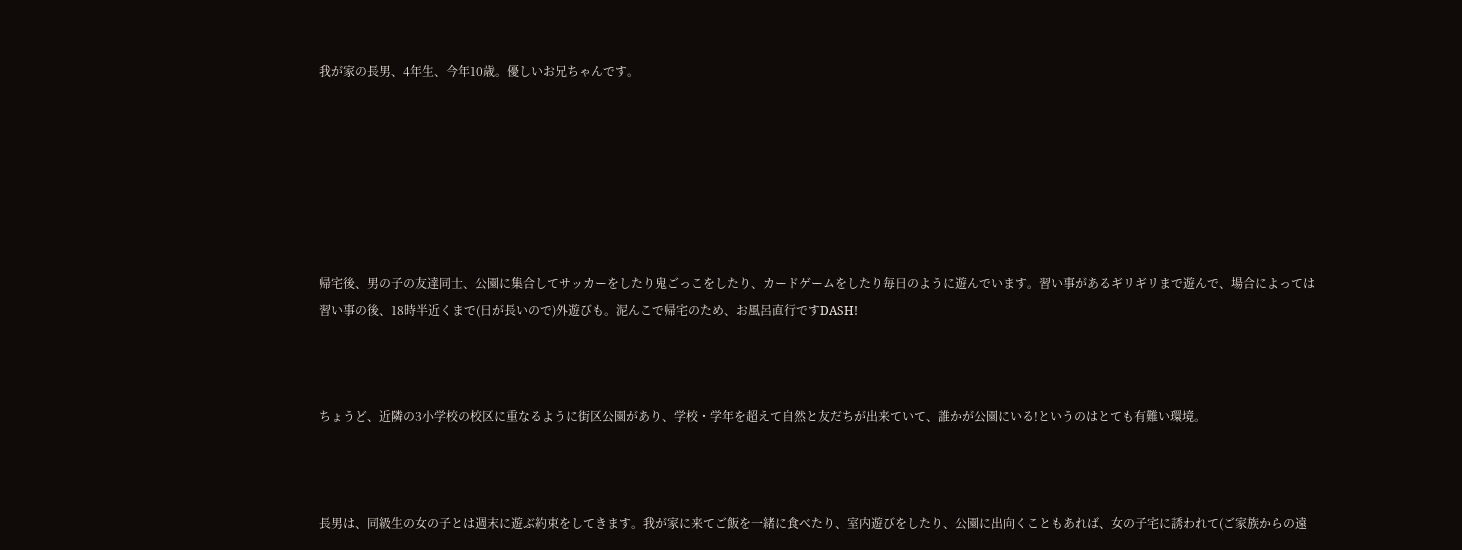我が家の長男、4年生、今年10歳。優しいお兄ちゃんです。







帰宅後、男の子の友達同士、公園に集合してサッカーをしたり鬼ごっこをしたり、カードゲームをしたり毎日のように遊んでいます。習い事があるギリギリまで遊んで、場合によっては習い事の後、18時半近くまで(日が長いので)外遊びも。泥んこで帰宅のため、お風呂直行ですDASH!



ちょうど、近隣の3小学校の校区に重なるように街区公園があり、学校・学年を超えて自然と友だちが出来ていて、誰かが公園にいる!というのはとても有難い環境。



長男は、同級生の女の子とは週末に遊ぶ約束をしてきます。我が家に来てご飯を一緒に食べたり、室内遊びをしたり、公園に出向くこともあれば、女の子宅に誘われて(ご家族からの遠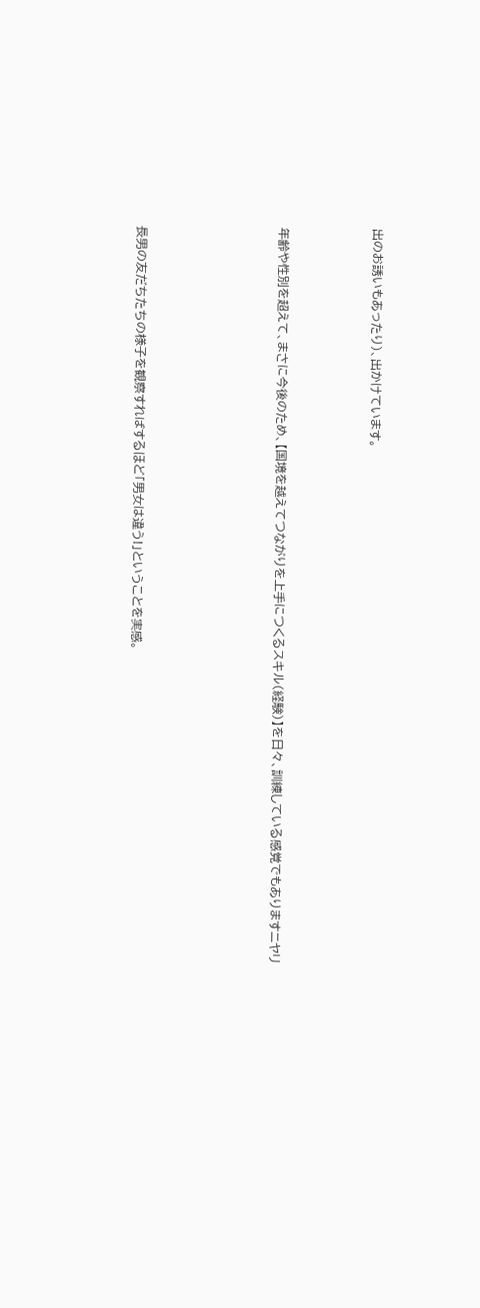出のお誘いもあったり)、出かけています。



年齢や性別を超えて、まさに今後のため、【国境を越えてつながりを上手につくるスキル(経験)】を日々、訓練している感覚でもありますニヤリ





長男の友だちたちの様子を観察すればするほど「男女は違う!」ということを実感。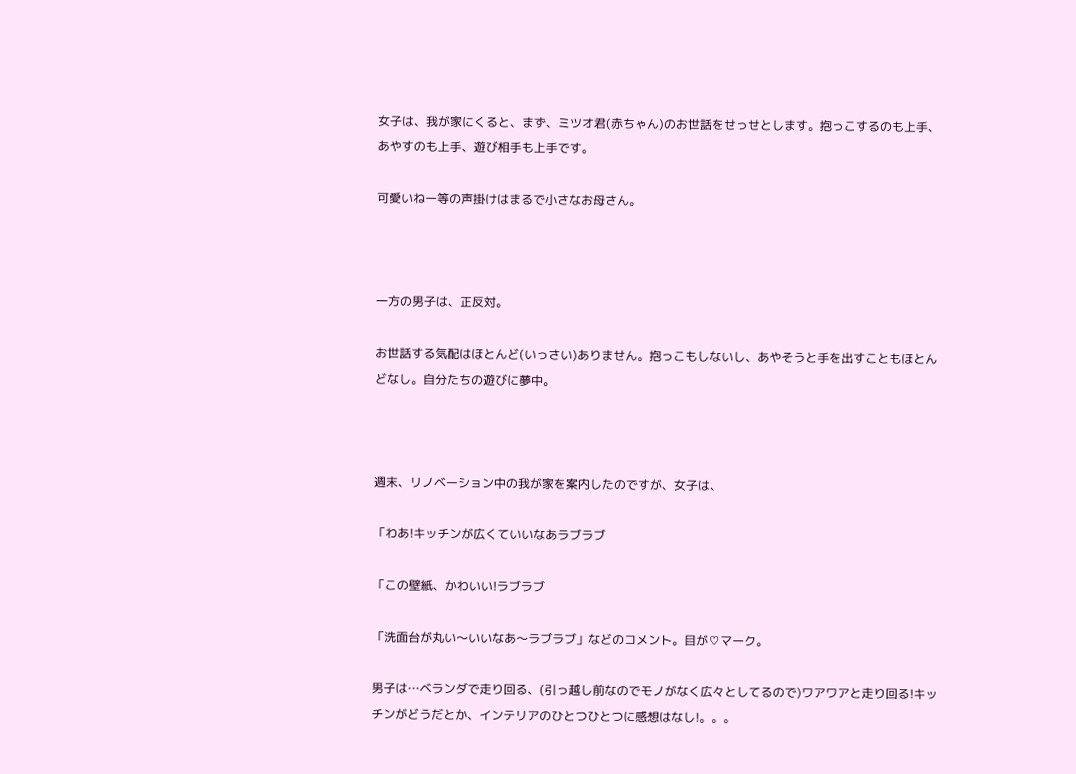女子は、我が家にくると、まず、ミツオ君(赤ちゃん)のお世話をせっせとします。抱っこするのも上手、あやすのも上手、遊び相手も上手です。

可愛いねー等の声掛けはまるで小さなお母さん。



一方の男子は、正反対。

お世話する気配はほとんど(いっさい)ありません。抱っこもしないし、あやそうと手を出すこともほとんどなし。自分たちの遊びに夢中。



週末、リノベーション中の我が家を案内したのですが、女子は、

「わあ!キッチンが広くていいなあラブラブ

「この壁紙、かわいい!ラブラブ

「洗面台が丸い〜いいなあ〜ラブラブ」などのコメント。目が♡マーク。

男子は…ベランダで走り回る、(引っ越し前なのでモノがなく広々としてるので)ワアワアと走り回る!キッチンがどうだとか、インテリアのひとつひとつに感想はなし!。。。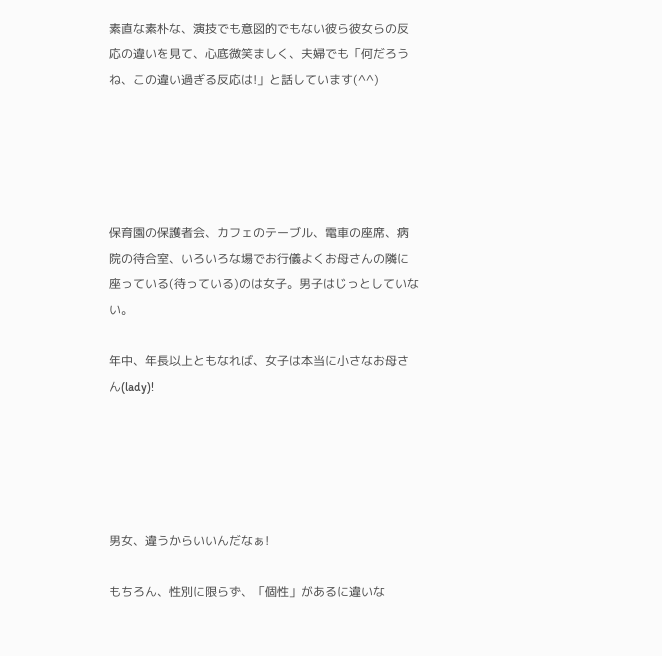素直な素朴な、演技でも意図的でもない彼ら彼女らの反応の違いを見て、心底微笑ましく、夫婦でも「何だろうね、この違い過ぎる反応は!」と話しています(^^)





保育園の保護者会、カフェのテーブル、電車の座席、病院の待合室、いろいろな場でお行儀よくお母さんの隣に座っている(待っている)のは女子。男子はじっとしていない。

年中、年長以上ともなれば、女子は本当に小さなお母さん(lady)!





男女、違うからいいんだなぁ!

もちろん、性別に限らず、「個性」があるに違いな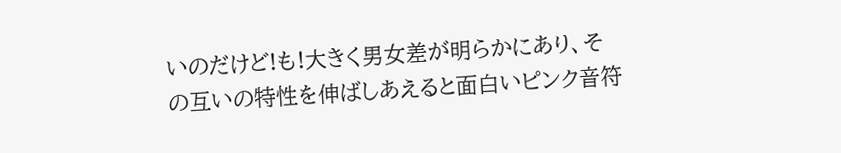いのだけど!も!大きく男女差が明らかにあり、その互いの特性を伸ばしあえると面白いピンク音符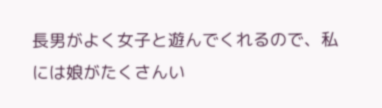長男がよく女子と遊んでくれるので、私には娘がたくさんい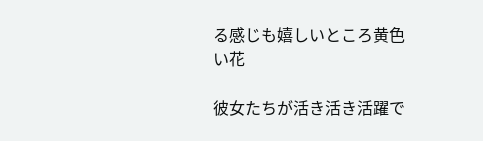る感じも嬉しいところ黄色い花

彼女たちが活き活き活躍で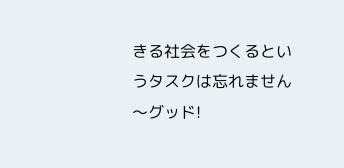きる社会をつくるというタスクは忘れません〜グッド!